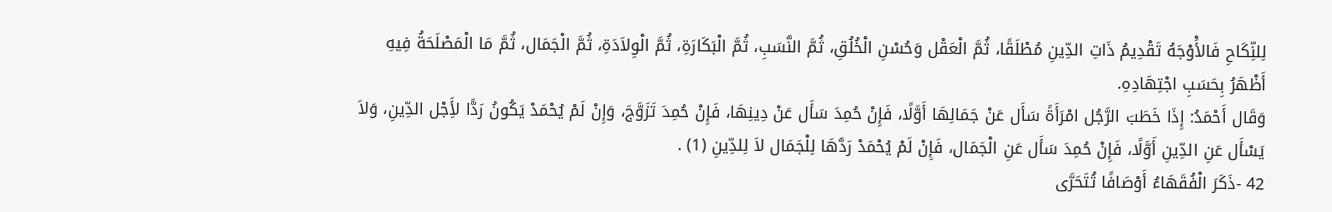لِلنِّكَاحِ فَالأَْوْجَهُ تَقْدِيمُ ذَاتِ الدِّينِ مُطْلَقًا، ثُمَّ الْعَقْل وَحُسْنِ الْخُلُقِ، ثُمَّ النَّسَبِ، ثُمَّ الْبَكَارَةِ، ثُمَّ الْوِلاَدَةِ، ثُمَّ الْجَمَال، ثُمَّ مَا الْمَصْلَحَةُ فِيهِ أَظْهَرُ بِحَسَبِ اجْتِهَادِهِ.
وَقَال أَحْمَدُ: إِذَا خَطَبَ الرَّجُل امْرَأَةً سَأَل عَنْ جَمَالِهَا أَوَّلًا، فَإِنْ حُمِدَ سَأَل عَنْ دِينِهَا، فَإِنْ حُمِدَ تَزَوَّجَ، وَإِنْ لَمْ يُحْمَدْ يَكُونُ رَدًّا لأَِجْل الدِّينِ، وَلاَ يَسْأَل عَنِ الدِّينِ أَوَّلًا، فَإِنْ حُمِدَ سَأَل عَنِ الْجَمَال، فَإِنْ لَمْ يُحْمَدْ رَدَّهَا لِلْجَمَال لاَ لِلدِّينِ (1) .
42 -ذَكَرَ الْفُقَهَاءُ أَوْصَافًا تُتَحَرَّى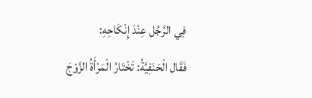فِي الرَّجُل عِنْدَ إِنْكَاحِهِ:
فَقَال الْحَنَفِيَّةُ: تَخْتَارُ الْمَرْأَةُ الزَّوْجَ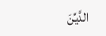الدَّيِّنَ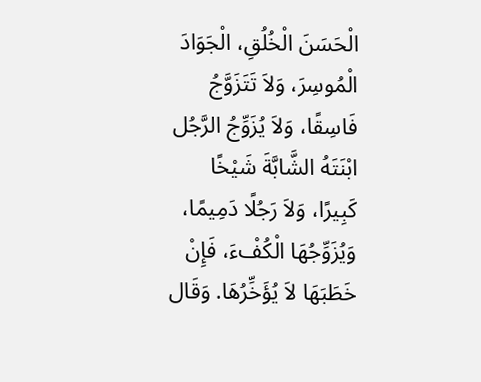الْحَسَنَ الْخُلُقِ، الْجَوَادَ الْمُوسِرَ، وَلاَ تَتَزَوَّجُ فَاسِقًا، وَلاَ يُزَوِّجُ الرَّجُل ابْنَتَهُ الشَّابَّةَ شَيْخًا كَبِيرًا، وَلاَ رَجُلًا دَمِيمًا، وَيُزَوِّجُهَا الْكُفْءَ، فَإِنْ خَطَبَهَا لاَ يُؤَخِّرُهَا. وَقَال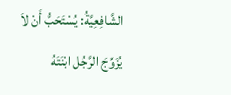الشَّافِعِيَّةُ: يُسْتَحَبُّ أَنْ لاَ يُزَوِّجَ الرَّجُل ابْنَتَهُ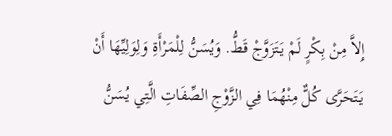إِلاَّ مِنْ بِكْرٍ لَمْ يَتَزَوَّجْ قَطُّ. وَيُسَنُّ لِلْمَرْأَةِ وَلِوَلِيِّهَا أَنْ يَتَحَرَّى كُلٌّ مِنْهُمَا فِي الزَّوْجِ الصِّفَاتِ الَّتِي يُسَنُّ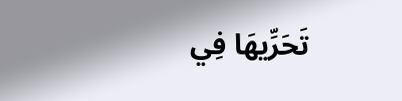تَحَرِّيهَا فِي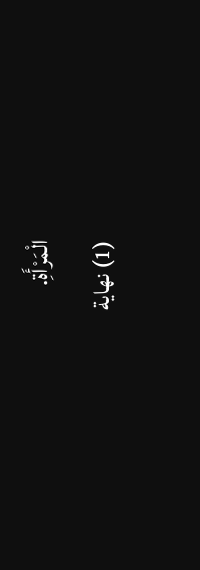الْمَرْأَةِ.
(1) نهاية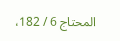المحتاج 6 / 182،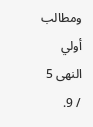ومطالب أولي النهى 5 / 9.